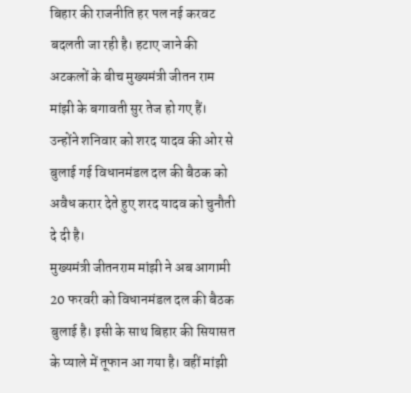बिहार की राजनीति हर पल नई करवट बदलती जा रही है। हटाए जाने की अटकलों के बीच मुख्यमंत्री जीतन राम मांझी के बगावती सुर तेज हो गए हैं। उन्होंने शनिवार को शरद यादव की ओर से बुलाई गई विधानमंडल दल की बैठक को अवैध करार देते हुए शरद यादव को चुनौती दे दी है।
मुख्यमंत्री जीतनराम मांझी ने अब आगामी 20 फरवरी को विधानमंडल दल की बैठक बुलाई है। इसी के साथ बिहार की सियासत के प्याले में तूफान आ गया है। वहीं मांझी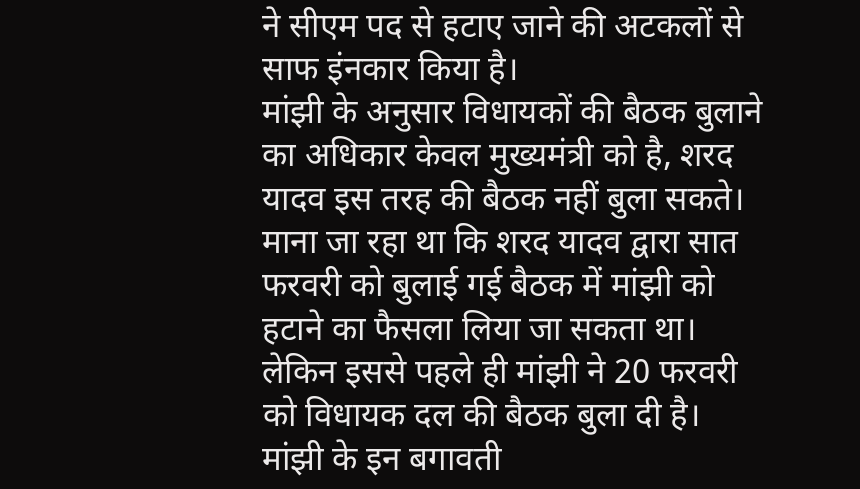ने सीएम पद से हटाए जाने की अटकलों से साफ इंनकार किया है।
मांझी के अनुसार विधायकों की बैठक बुलाने का अधिकार केवल मुख्यमंत्री को है, शरद यादव इस तरह की बैठक नहीं बुला सकते। माना जा रहा था कि शरद यादव द्वारा सात फरवरी को बुलाई गई बैठक में मांझी को हटाने का फैसला लिया जा सकता था। लेकिन इससे पहले ही मांझी ने 20 फरवरी को विधायक दल की बैठक बुला दी है। मांझी के इन बगावती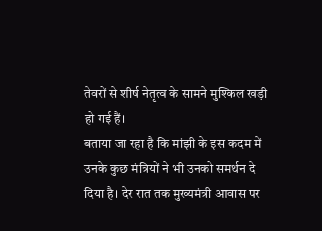तेवरों से शीर्ष नेतृत्व के सामने मुश्किल खड़ी हो गई हैं।
बताया जा रहा है कि मांझी के इस कदम में उनके कुछ मंत्रियों ने भी उनको समर्थन दे दिया है। देर रात तक मुख्यमंत्री आवास पर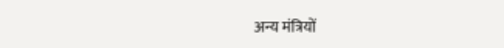अन्य मंत्रियों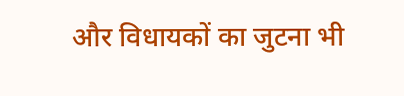और विधायकों का जुटना भी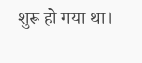शुरू हो गया था।